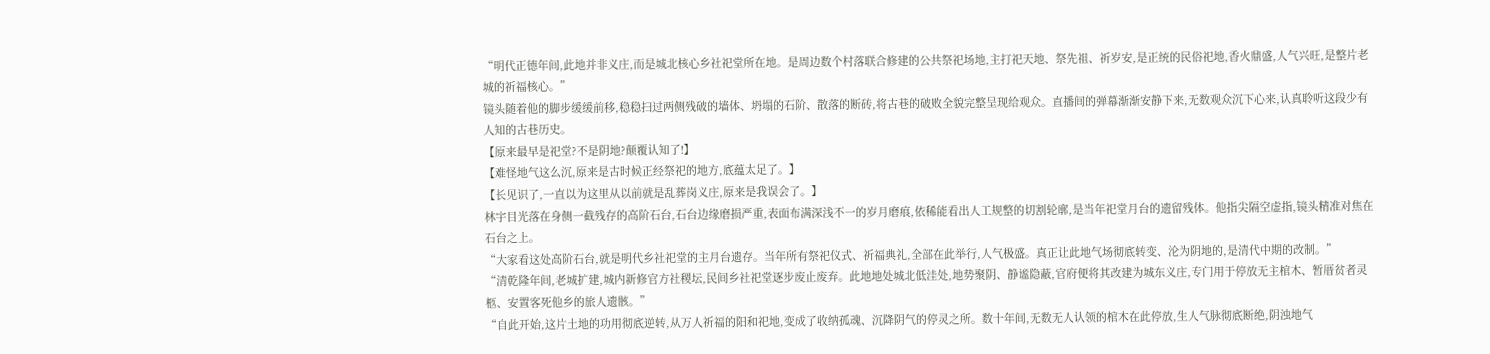“明代正德年间,此地并非义庄,而是城北核心乡社祀堂所在地。是周边数个村落联合修建的公共祭祀场地,主打祀天地、祭先祖、祈岁安,是正统的民俗祀地,香火鼎盛,人气兴旺,是整片老城的祈福核心。”
镜头随着他的脚步缓缓前移,稳稳扫过两侧残破的墙体、坍塌的石阶、散落的断砖,将古巷的破败全貌完整呈现给观众。直播间的弹幕渐渐安静下来,无数观众沉下心来,认真聆听这段少有人知的古巷历史。
【原来最早是祀堂?不是阴地?颠覆认知了!】
【难怪地气这么沉,原来是古时候正经祭祀的地方,底蕴太足了。】
【长见识了,一直以为这里从以前就是乱葬岗义庄,原来是我误会了。】
林宇目光落在身侧一截残存的高阶石台,石台边缘磨损严重,表面布满深浅不一的岁月磨痕,依稀能看出人工规整的切割轮廓,是当年祀堂月台的遗留残体。他指尖隔空虚指,镜头精准对焦在石台之上。
“大家看这处高阶石台,就是明代乡社祀堂的主月台遗存。当年所有祭祀仪式、祈福典礼,全部在此举行,人气极盛。真正让此地气场彻底转变、沦为阴地的,是清代中期的改制。”
“清乾隆年间,老城扩建,城内新修官方社稷坛,民间乡社祀堂逐步废止废弃。此地地处城北低洼处,地势聚阴、静谧隐蔽,官府便将其改建为城东义庄,专门用于停放无主棺木、暂厝贫者灵柩、安置客死他乡的旅人遗骸。”
“自此开始,这片土地的功用彻底逆转,从万人祈福的阳和祀地,变成了收纳孤魂、沉降阴气的停灵之所。数十年间,无数无人认领的棺木在此停放,生人气脉彻底断绝,阴浊地气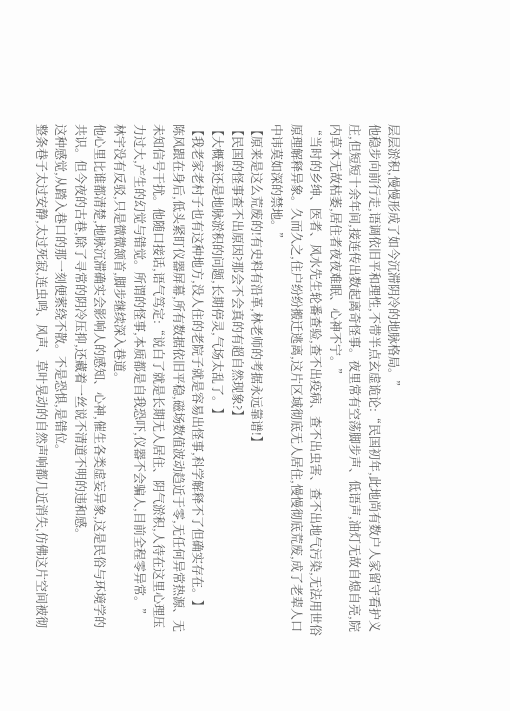层层淤积,慢慢形成了如今沉滞阴冷的地脉格局。”
他稳步向前行走,语调依旧平和理性,不带半点玄虚诡论:“民国初年,此地尚有数户人家留守看护义庄,但短短十余年间,接连传出数起离奇怪事。夜里常有空荡脚步声、低语声,油灯无故自熄自亮,院内草木无故枯萎,居住者夜夜难眠、心神不宁。”
“当时的乡绅、医者、风水先生轮番查验,查不出疫病、查不出虫害、查不出地气污染,无法用世俗原理解释异象。久而久之,住户纷纷搬迁逃离,这片区域彻底无人居住,慢慢彻底荒废,成了老辈人口中讳莫如深的禁地。”
【原来是这么荒废的!有史料有沿革,林老师的考据永远靠谱!】
【民国的怪事查不出原因?那会不会真的有超自然现象?】
【大概率还是地脉淤积的问题,长期停灵,气场太乱了。】
【我老家老村子也有这种地方,没人住的老院子就是容易出怪事,科学解释不了但确实存在。】
陈风跟在身后,低头紧盯仪器屏幕,所有数据依旧平稳,磁场数值波动趋近于零,无任何异常热源、无未知信号干扰。他随口接话,语气笃定:“说白了就是长期无人居住、阴气淤积,人待在这里心理压力过大,产生的幻觉与错觉。所谓的怪事,本质都是自我恐吓,仪器不会骗人,目前全程零异常。”
林宇没有反驳,只是微微颔首,脚步继续深入巷道。
他心里比谁都清楚,地脉沉滞确实会影响人的感知、心神,催生各类虚妄异象,这是民俗与环境学的共识。但今夜的古巷,除了寻常的阴冷压抑,还藏着一丝说不清道不明的违和感。
这种感觉,从踏入巷口的那一刻便萦绕不散。不是恐惧,是错位。
整条巷子太过安静,太过死寂,连虫鸣、风声、草叶晃动的自然声响都几近消失,仿佛这片空间被彻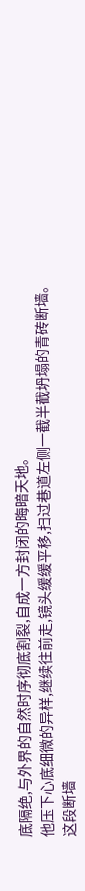底隔绝,与外界的自然时序彻底割裂,自成一方封闭的晦暗天地。
他压下心底细微的异样,继续往前走,镜头缓缓平移,扫过巷道左侧一截半截坍塌的青砖断墙。
这段断墙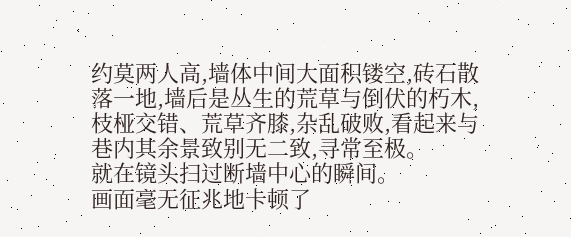约莫两人高,墙体中间大面积镂空,砖石散落一地,墙后是丛生的荒草与倒伏的朽木,枝桠交错、荒草齐膝,杂乱破败,看起来与巷内其余景致别无二致,寻常至极。
就在镜头扫过断墙中心的瞬间。
画面毫无征兆地卡顿了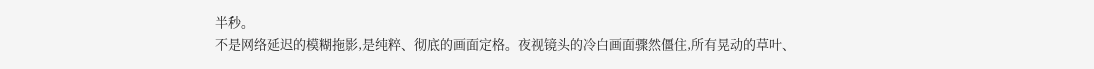半秒。
不是网络延迟的模糊拖影,是纯粹、彻底的画面定格。夜视镜头的冷白画面骤然僵住,所有晃动的草叶、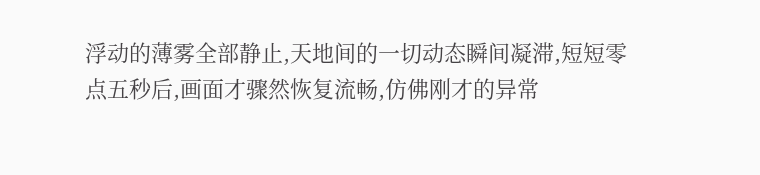浮动的薄雾全部静止,天地间的一切动态瞬间凝滞,短短零点五秒后,画面才骤然恢复流畅,仿佛刚才的异常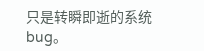只是转瞬即逝的系统bug。